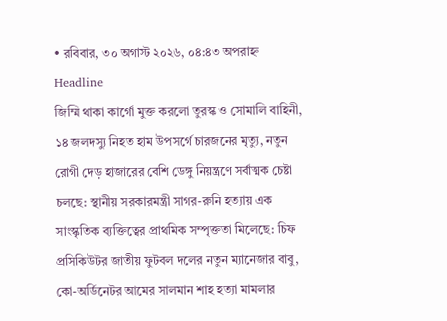• রবিবার, ৩০ অগাস্ট ২০২৬, ০৪:৪৩ অপরাহ্ন
Headline
জিম্মি থাকা কার্গো মুক্ত করলো তুরস্ক ও সোমালি বাহিনী, ১৪ জলদস্যু নিহত হাম উপসর্গে চারজনের মৃত্যু, নতুন রোগী দেড় হাজারের বেশি ডেঙ্গু নিয়ন্ত্রণে সর্বাত্মক চেষ্টা চলছে: স্থানীয় সরকারমন্ত্রী সাগর-রুনি হত্যায় এক সাংস্কৃতিক ব্যক্তিত্বের প্রাথমিক সম্পৃক্ততা মিলেছে: চিফ প্রসিকিউটর জাতীয় ফুটবল দলের নতুন ম্যানেজার বাবু, কো-অর্ডিনেটর আমের সালমান শাহ হত্যা মামলার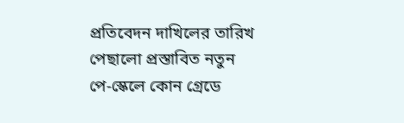প্রতিবেদন দাখিলের তারিখ পেছালো প্রস্তাবিত নতুন পে-স্কেলে কোন গ্রেডে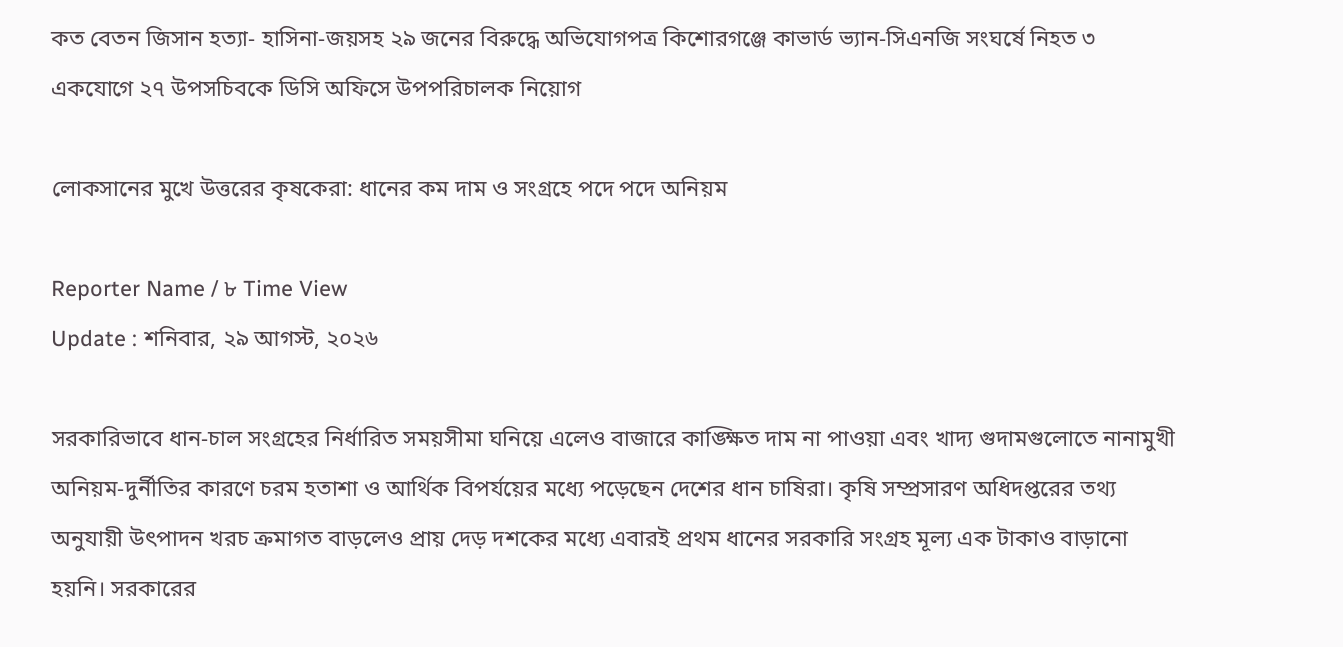কত বেতন জিসান হত্যা- হাসিনা-জয়সহ ২৯ জনের বিরুদ্ধে অভিযোগপত্র কিশোরগঞ্জে কাভার্ড ভ্যান-সিএনজি সংঘর্ষে নিহত ৩ একযোগে ২৭ উপসচিবকে ডিসি অফিসে উপপরিচালক নিয়োগ

লোকসানের মুখে উত্তরের কৃষকেরা: ধানের কম দাম ও সংগ্রহে পদে পদে অনিয়ম

Reporter Name / ৮ Time View
Update : শনিবার, ২৯ আগস্ট, ২০২৬

সরকারিভাবে ধান-চাল সংগ্রহের নির্ধারিত সময়সীমা ঘনিয়ে এলেও বাজারে কাঙ্ক্ষিত দাম না পাওয়া এবং খাদ্য গুদামগুলোতে নানামুখী অনিয়ম-দুর্নীতির কারণে চরম হতাশা ও আর্থিক বিপর্যয়ের মধ্যে পড়েছেন দেশের ধান চাষিরা। কৃষি সম্প্রসারণ অধিদপ্তরের তথ্য অনুযায়ী উৎপাদন খরচ ক্রমাগত বাড়লেও প্রায় দেড় দশকের মধ্যে এবারই প্রথম ধানের সরকারি সংগ্রহ মূল্য এক টাকাও বাড়ানো হয়নি। সরকারের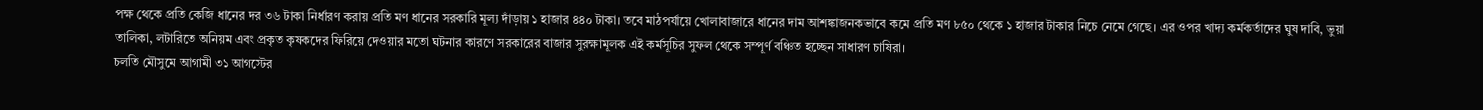পক্ষ থেকে প্রতি কেজি ধানের দর ৩৬ টাকা নির্ধারণ করায় প্রতি মণ ধানের সরকারি মূল্য দাঁড়ায় ১ হাজার ৪৪০ টাকা। তবে মাঠপর্যায়ে খোলাবাজারে ধানের দাম আশঙ্কাজনকভাবে কমে প্রতি মণ ৮৫০ থেকে ১ হাজার টাকার নিচে নেমে গেছে। এর ওপর খাদ্য কর্মকর্তাদের ঘুষ দাবি, ভুয়া তালিকা, লটারিতে অনিয়ম এবং প্রকৃত কৃষকদের ফিরিয়ে দেওয়ার মতো ঘটনার কারণে সরকারের বাজার সুরক্ষামূলক এই কর্মসূচির সুফল থেকে সম্পূর্ণ বঞ্চিত হচ্ছেন সাধারণ চাষিরা।
চলতি মৌসুমে আগামী ৩১ আগস্টের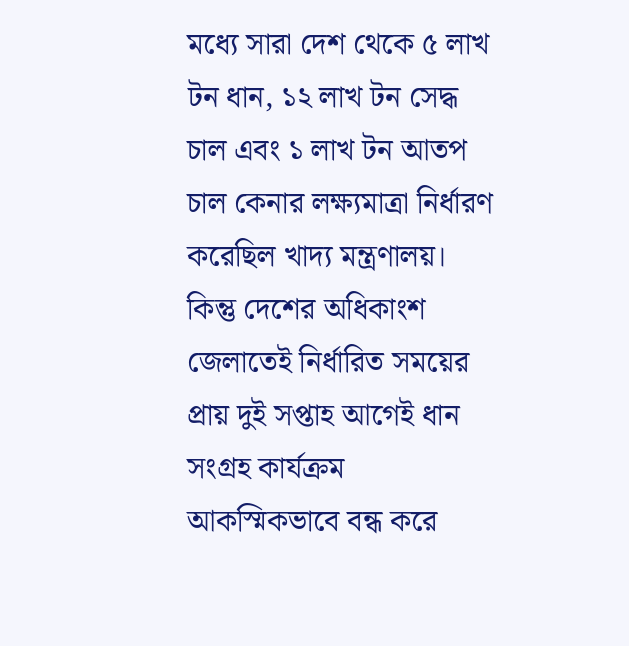মধ্যে সারা দেশ থেকে ৫ লাখ টন ধান, ১২ লাখ টন সেদ্ধ চাল এবং ১ লাখ টন আতপ চাল কেনার লক্ষ্যমাত্রা নির্ধারণ করেছিল খাদ্য মন্ত্রণালয়। কিন্তু দেশের অধিকাংশ জেলাতেই নির্ধারিত সময়ের প্রায় দুই সপ্তাহ আগেই ধান সংগ্রহ কার্যক্রম আকস্মিকভাবে বন্ধ করে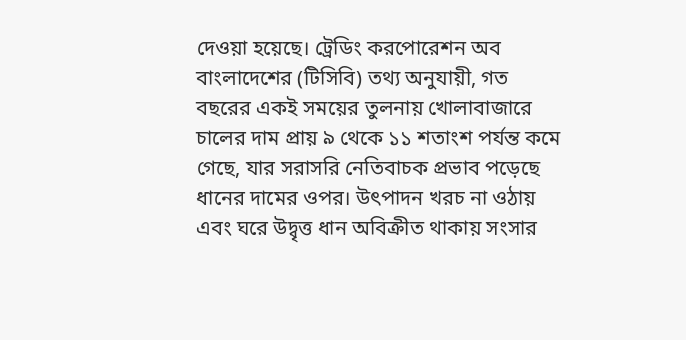দেওয়া হয়েছে। ট্রেডিং করপোরেশন অব বাংলাদেশের (টিসিবি) তথ্য অনুযায়ী, গত বছরের একই সময়ের তুলনায় খোলাবাজারে চালের দাম প্রায় ৯ থেকে ১১ শতাংশ পর্যন্ত কমে গেছে, যার সরাসরি নেতিবাচক প্রভাব পড়েছে ধানের দামের ওপর। উৎপাদন খরচ না ওঠায় এবং ঘরে উদ্বৃত্ত ধান অবিক্রীত থাকায় সংসার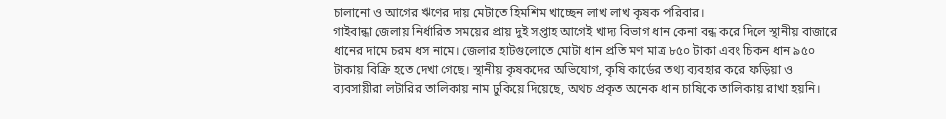চালানো ও আগের ঋণের দায় মেটাতে হিমশিম খাচ্ছেন লাখ লাখ কৃষক পরিবার।
গাইবান্ধা জেলায় নির্ধারিত সময়ের প্রায় দুই সপ্তাহ আগেই খাদ্য বিভাগ ধান কেনা বন্ধ করে দিলে স্থানীয় বাজারে ধানের দামে চরম ধস নামে। জেলার হাটগুলোতে মোটা ধান প্রতি মণ মাত্র ৮৫০ টাকা এবং চিকন ধান ৯৫০ টাকায় বিক্রি হতে দেখা গেছে। স্থানীয় কৃষকদের অভিযোগ, কৃষি কার্ডের তথ্য ব্যবহার করে ফড়িয়া ও ব্যবসায়ীরা লটারির তালিকায় নাম ঢুকিয়ে দিয়েছে, অথচ প্রকৃত অনেক ধান চাষিকে তালিকায় রাখা হয়নি।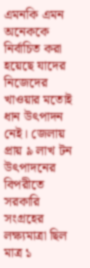এমনকি এমন অনেককে নির্বাচিত করা হয়েছে যাদের নিজেদের খাওয়ার মতোই ধান উৎপাদন নেই। জেলায় প্রায় ৯ লাখ টন উৎপাদনের বিপরীতে সরকারি সংগ্রহের লক্ষ্যমাত্রা ছিল মাত্র ১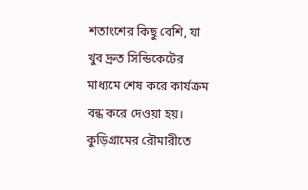শতাংশের কিছু বেশি, যা খুব দ্রুত সিন্ডিকেটের মাধ্যমে শেষ করে কার্যক্রম বন্ধ করে দেওয়া হয়।
কুড়িগ্রামের রৌমারীতে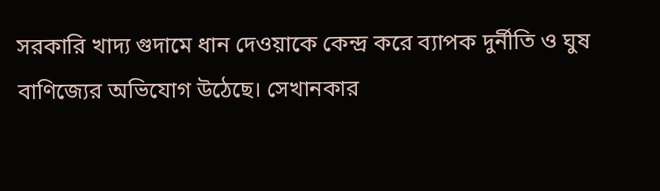সরকারি খাদ্য গুদামে ধান দেওয়াকে কেন্দ্র করে ব্যাপক দুর্নীতি ও ঘুষ বাণিজ্যের অভিযোগ উঠেছে। সেখানকার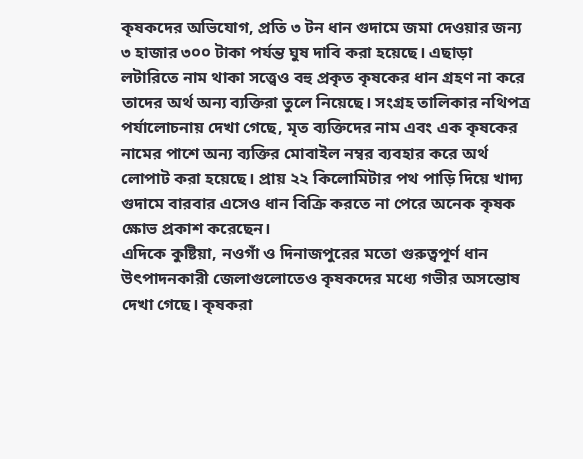কৃষকদের অভিযোগ, প্রতি ৩ টন ধান গুদামে জমা দেওয়ার জন্য ৩ হাজার ৩০০ টাকা পর্যন্ত ঘুষ দাবি করা হয়েছে। এছাড়া লটারিতে নাম থাকা সত্ত্বেও বহু প্রকৃত কৃষকের ধান গ্রহণ না করে তাদের অর্থ অন্য ব্যক্তিরা তুলে নিয়েছে। সংগ্রহ তালিকার নথিপত্র পর্যালোচনায় দেখা গেছে, মৃত ব্যক্তিদের নাম এবং এক কৃষকের নামের পাশে অন্য ব্যক্তির মোবাইল নম্বর ব্যবহার করে অর্থ লোপাট করা হয়েছে। প্রায় ২২ কিলোমিটার পথ পাড়ি দিয়ে খাদ্য গুদামে বারবার এসেও ধান বিক্রি করতে না পেরে অনেক কৃষক ক্ষোভ প্রকাশ করেছেন।
এদিকে কুষ্টিয়া, নওগাঁ ও দিনাজপুরের মতো গুরুত্বপূর্ণ ধান উৎপাদনকারী জেলাগুলোতেও কৃষকদের মধ্যে গভীর অসন্তোষ দেখা গেছে। কৃষকরা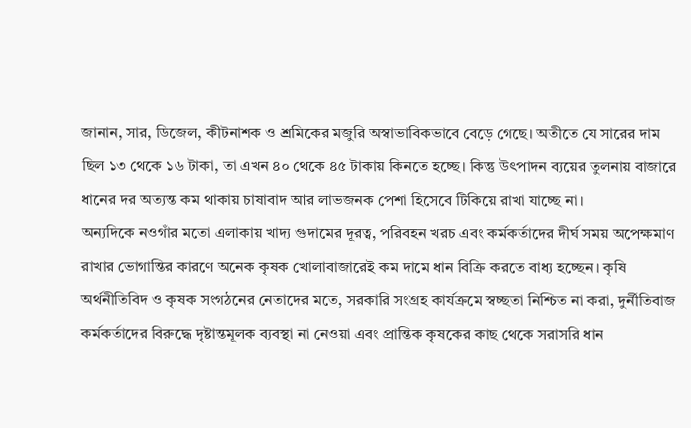জানান, সার, ডিজেল, কীটনাশক ও শ্রমিকের মজুরি অস্বাভাবিকভাবে বেড়ে গেছে। অতীতে যে সারের দাম ছিল ১৩ থেকে ১৬ টাকা, তা এখন ৪০ থেকে ৪৫ টাকায় কিনতে হচ্ছে। কিন্তু উৎপাদন ব্যয়ের তুলনায় বাজারে ধানের দর অত্যন্ত কম থাকায় চাষাবাদ আর লাভজনক পেশা হিসেবে টিকিয়ে রাখা যাচ্ছে না।
অন্যদিকে নওগাঁর মতো এলাকায় খাদ্য গুদামের দূরত্ব, পরিবহন খরচ এবং কর্মকর্তাদের দীর্ঘ সময় অপেক্ষমাণ রাখার ভোগান্তির কারণে অনেক কৃষক খোলাবাজারেই কম দামে ধান বিক্রি করতে বাধ্য হচ্ছেন। কৃষি অর্থনীতিবিদ ও কৃষক সংগঠনের নেতাদের মতে, সরকারি সংগ্রহ কার্যক্রমে স্বচ্ছতা নিশ্চিত না করা, দুর্নীতিবাজ কর্মকর্তাদের বিরুদ্ধে দৃষ্টান্তমূলক ব্যবস্থা না নেওয়া এবং প্রান্তিক কৃষকের কাছ থেকে সরাসরি ধান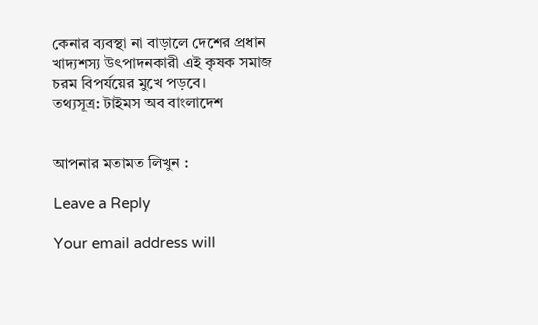কেনার ব্যবস্থা না বাড়ালে দেশের প্রধান খাদ্যশস্য উৎপাদনকারী এই কৃষক সমাজ চরম বিপর্যয়ের মুখে পড়বে।
তথ্যসূত্র: টাইমস অব বাংলাদেশ


আপনার মতামত লিখুন :

Leave a Reply

Your email address will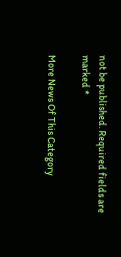not be published. Required fields are marked *

More News Of This Category